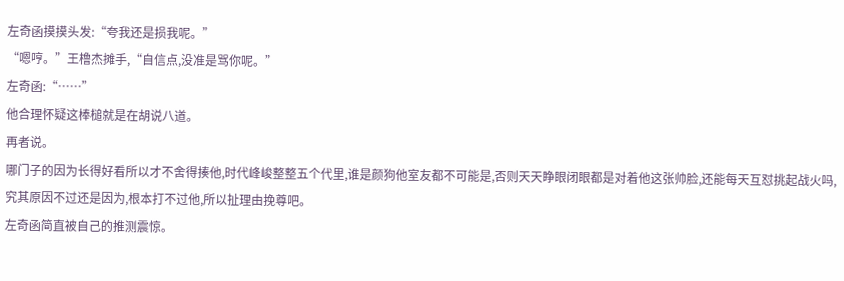左奇函摸摸头发:“夸我还是损我呢。”
“嗯哼。”王橹杰摊手,“自信点,没准是骂你呢。”
左奇函:“……”
他合理怀疑这棒槌就是在胡说八道。
再者说。
哪门子的因为长得好看所以才不舍得揍他,时代峰峻整整五个代里,谁是颜狗他室友都不可能是,否则天天睁眼闭眼都是对着他这张帅脸,还能每天互怼挑起战火吗,究其原因不过还是因为,根本打不过他,所以扯理由挽尊吧。
左奇函简直被自己的推测震惊。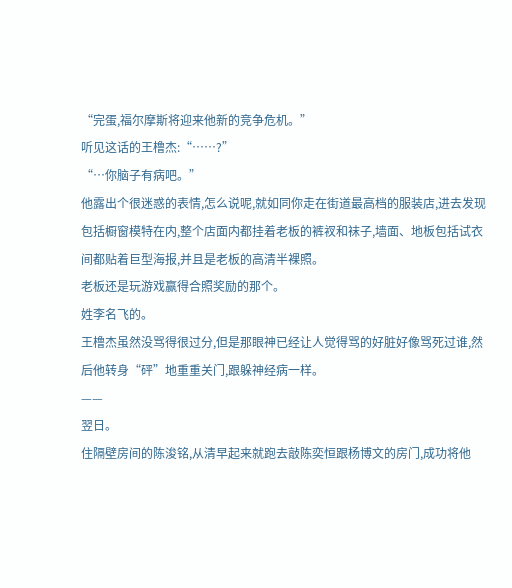“完蛋,福尔摩斯将迎来他新的竞争危机。”
听见这话的王橹杰:“……?”
“…你脑子有病吧。”
他露出个很迷惑的表情,怎么说呢,就如同你走在街道最高档的服装店,进去发现包括橱窗模特在内,整个店面内都挂着老板的裤衩和袜子,墙面、地板包括试衣间都贴着巨型海报,并且是老板的高清半裸照。
老板还是玩游戏赢得合照奖励的那个。
姓李名飞的。
王橹杰虽然没骂得很过分,但是那眼神已经让人觉得骂的好脏好像骂死过谁,然后他转身“砰”地重重关门,跟躲神经病一样。
——
翌日。
住隔壁房间的陈浚铭,从清早起来就跑去敲陈奕恒跟杨博文的房门,成功将他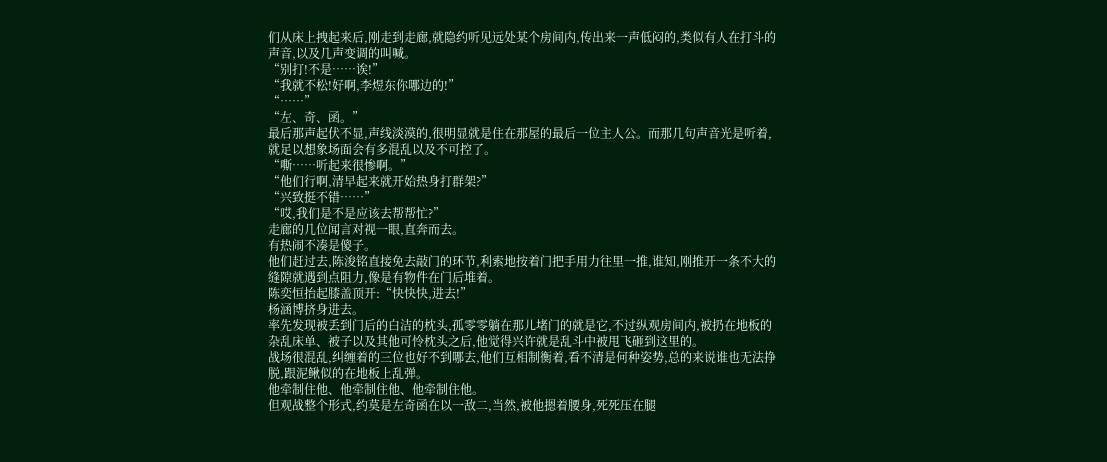们从床上拽起来后,刚走到走廊,就隐约听见远处某个房间内,传出来一声低闷的,类似有人在打斗的声音,以及几声变调的叫喊。
“别打!不是……诶!”
“我就不松!好啊,李煜东你哪边的!”
“……”
“左、奇、函。”
最后那声起伏不显,声线淡漠的,很明显就是住在那屋的最后一位主人公。而那几句声音光是听着,就足以想象场面会有多混乱以及不可控了。
“嘶……听起来很惨啊。”
“他们行啊,清早起来就开始热身打群架?”
“兴致挺不错……”
“哎,我们是不是应该去帮帮忙?”
走廊的几位闻言对视一眼,直奔而去。
有热闹不凑是傻子。
他们赶过去,陈浚铭直接免去敲门的环节,利索地按着门把手用力往里一推,谁知,刚推开一条不大的缝隙就遇到点阻力,像是有物件在门后堆着。
陈奕恒抬起膝盖顶开:“快快快,进去!”
杨涵博挤身进去。
率先发现被丢到门后的白洁的枕头,孤零零躺在那儿堵门的就是它,不过纵观房间内,被扔在地板的杂乱床单、被子以及其他可怜枕头之后,他觉得兴许就是乱斗中被甩飞砸到这里的。
战场很混乱,纠缠着的三位也好不到哪去,他们互相制衡着,看不清是何种姿势,总的来说谁也无法挣脱,跟泥鳅似的在地板上乱弹。
他牵制住他、他牵制住他、他牵制住他。
但观战整个形式,约莫是左奇函在以一敌二,当然,被他摁着腰身,死死压在腿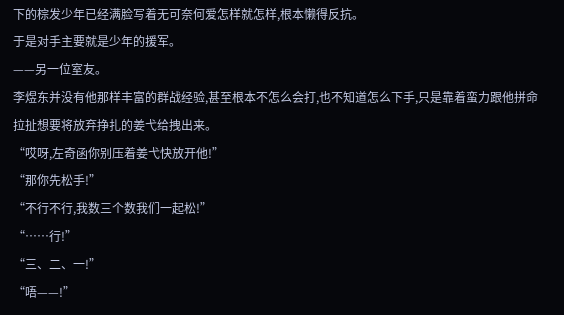下的棕发少年已经满脸写着无可奈何爱怎样就怎样,根本懒得反抗。
于是对手主要就是少年的援军。
——另一位室友。
李煜东并没有他那样丰富的群战经验,甚至根本不怎么会打,也不知道怎么下手,只是靠着蛮力跟他拼命拉扯想要将放弃挣扎的姜弋给拽出来。
“哎呀,左奇函你别压着姜弋快放开他!”
“那你先松手!”
“不行不行,我数三个数我们一起松!”
“……行!”
“三、二、一!”
“唔——!”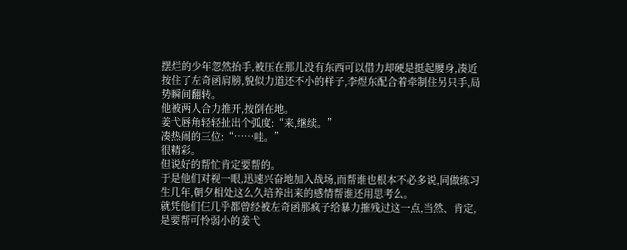摆烂的少年忽然抬手,被压在那儿没有东西可以借力却硬是挺起腰身,凑近按住了左奇函肩膀,貌似力道还不小的样子,李煜东配合着牵制住另只手,局势瞬间翻转。
他被两人合力推开,按倒在地。
姜弋唇角轻轻扯出个弧度:“来,继续。”
凑热闹的三位:“……哇。”
很精彩。
但说好的帮忙肯定要帮的。
于是他们对视一眼,迅速兴奋地加入战场,而帮谁也根本不必多说,同做练习生几年,朝夕相处这么久培养出来的感情帮谁还用思考么。
就凭他们仨几乎都曾经被左奇函那疯子给暴力摧残过这一点,当然、肯定,是要帮可怜弱小的姜弋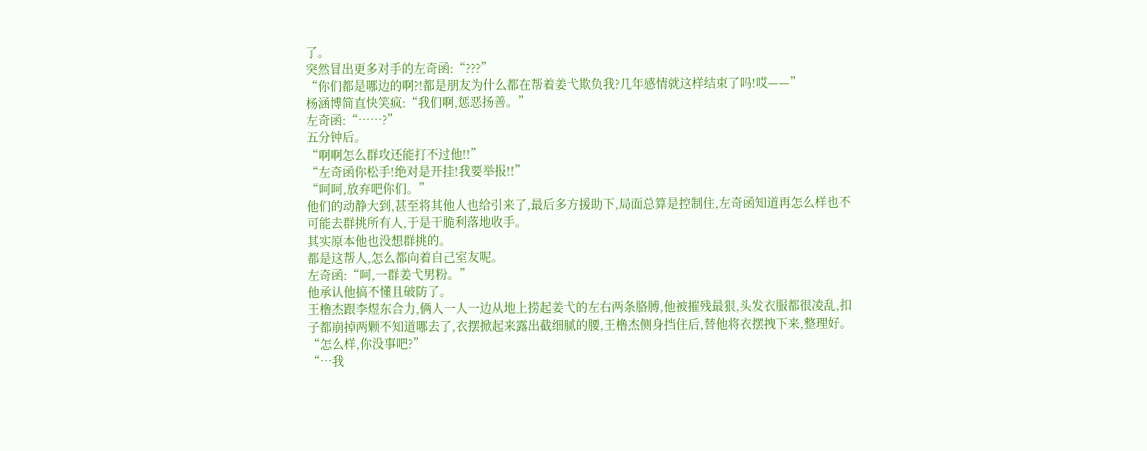了。
突然冒出更多对手的左奇函:“???”
“你们都是哪边的啊?!都是朋友为什么都在帮着姜弋欺负我?几年感情就这样结束了吗!哎——”
杨涵博简直快笑疯:“我们啊,惩恶扬善。”
左奇函:“……?”
五分钟后。
“啊啊怎么群攻还能打不过他!!”
“左奇函你松手!绝对是开挂!我要举报!!”
“呵呵,放弃吧你们。”
他们的动静大到,甚至将其他人也给引来了,最后多方援助下,局面总算是控制住,左奇函知道再怎么样也不可能去群挑所有人,于是干脆利落地收手。
其实原本他也没想群挑的。
都是这帮人,怎么都向着自己室友呢。
左奇函:“呵,一群姜弋男粉。”
他承认他搞不懂且破防了。
王橹杰跟李煜东合力,俩人一人一边从地上捞起姜弋的左右两条胳膊,他被摧残最狠,头发衣服都很凌乱,扣子都崩掉两颗不知道哪去了,衣摆掀起来露出截细腻的腰,王橹杰侧身挡住后,替他将衣摆拽下来,整理好。
“怎么样,你没事吧?”
“…我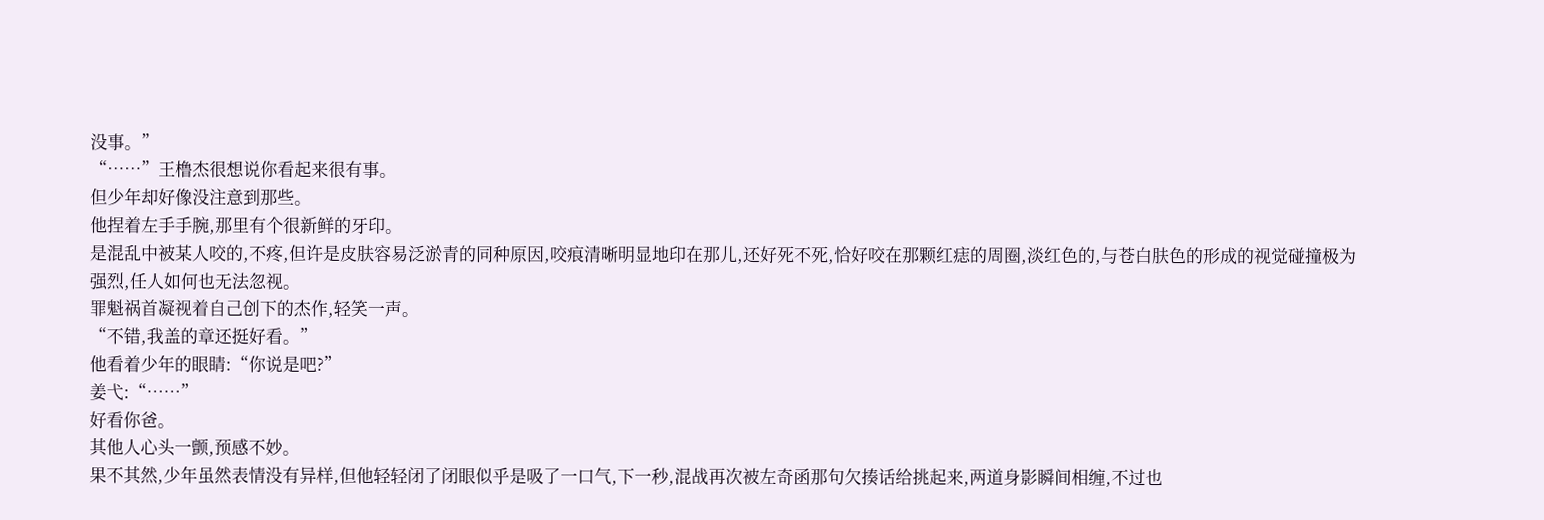没事。”
“……”王橹杰很想说你看起来很有事。
但少年却好像没注意到那些。
他捏着左手手腕,那里有个很新鲜的牙印。
是混乱中被某人咬的,不疼,但许是皮肤容易泛淤青的同种原因,咬痕清晰明显地印在那儿,还好死不死,恰好咬在那颗红痣的周圈,淡红色的,与苍白肤色的形成的视觉碰撞极为强烈,任人如何也无法忽视。
罪魁祸首凝视着自己创下的杰作,轻笑一声。
“不错,我盖的章还挺好看。”
他看着少年的眼睛:“你说是吧?”
姜弋:“……”
好看你爸。
其他人心头一颤,预感不妙。
果不其然,少年虽然表情没有异样,但他轻轻闭了闭眼似乎是吸了一口气,下一秒,混战再次被左奇函那句欠揍话给挑起来,两道身影瞬间相缠,不过也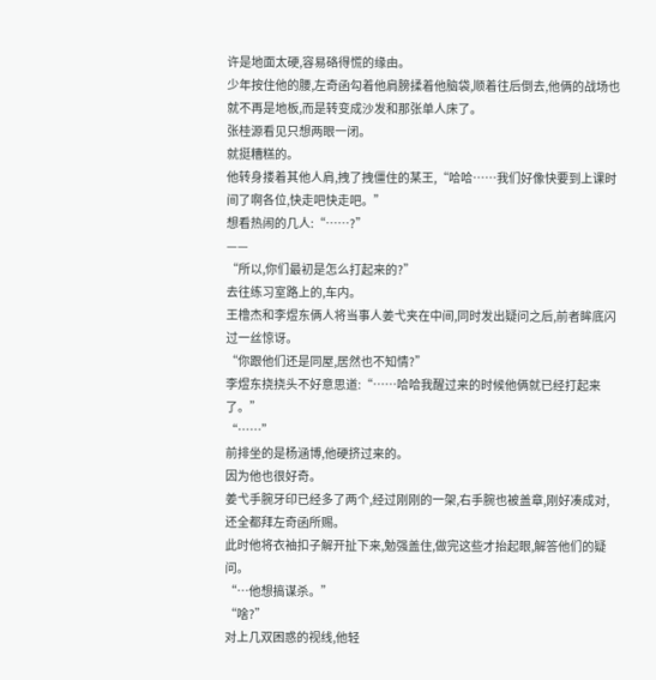许是地面太硬,容易硌得慌的缘由。
少年按住他的腰,左奇函勾着他肩膀揉着他脑袋,顺着往后倒去,他俩的战场也就不再是地板,而是转变成沙发和那张单人床了。
张桂源看见只想两眼一闭。
就挺糟糕的。
他转身搂着其他人肩,拽了拽僵住的某王,“哈哈……我们好像快要到上课时间了啊各位,快走吧快走吧。”
想看热闹的几人:“……?”
——
“所以,你们最初是怎么打起来的?”
去往练习室路上的,车内。
王橹杰和李煜东俩人将当事人姜弋夹在中间,同时发出疑问之后,前者眸底闪过一丝惊讶。
“你跟他们还是同屋,居然也不知情?”
李煜东挠挠头不好意思道:“……哈哈我醒过来的时候他俩就已经打起来了。”
“……”
前排坐的是杨涵博,他硬挤过来的。
因为他也很好奇。
姜弋手腕牙印已经多了两个,经过刚刚的一架,右手腕也被盖章,刚好凑成对,还全都拜左奇函所赐。
此时他将衣袖扣子解开扯下来,勉强盖住,做完这些才抬起眼,解答他们的疑问。
“…他想搞谋杀。”
“啥?”
对上几双困惑的视线,他轻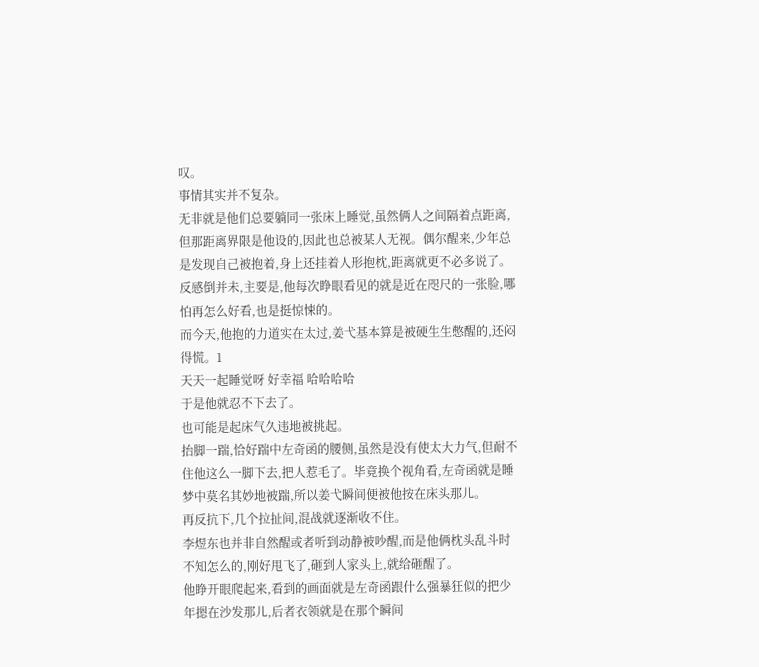叹。
事情其实并不复杂。
无非就是他们总要躺同一张床上睡觉,虽然俩人之间隔着点距离,但那距离界限是他设的,因此也总被某人无视。偶尔醒来,少年总是发现自己被抱着,身上还挂着人形抱枕,距离就更不必多说了。
反感倒并未,主要是,他每次睁眼看见的就是近在咫尺的一张脸,哪怕再怎么好看,也是挺惊悚的。
而今天,他抱的力道实在太过,姜弋基本算是被硬生生憋醒的,还闷得慌。1
天天一起睡觉呀 好幸福 哈哈哈哈
于是他就忍不下去了。
也可能是起床气久违地被挑起。
抬脚一踹,恰好踹中左奇函的腰侧,虽然是没有使太大力气,但耐不住他这么一脚下去,把人惹毛了。毕竟换个视角看,左奇函就是睡梦中莫名其妙地被踹,所以姜弋瞬间便被他按在床头那儿。
再反抗下,几个拉扯间,混战就逐渐收不住。
李煜东也并非自然醒或者听到动静被吵醒,而是他俩枕头乱斗时不知怎么的,刚好甩飞了,砸到人家头上,就给砸醒了。
他睁开眼爬起来,看到的画面就是左奇函跟什么强暴狂似的把少年摁在沙发那儿,后者衣领就是在那个瞬间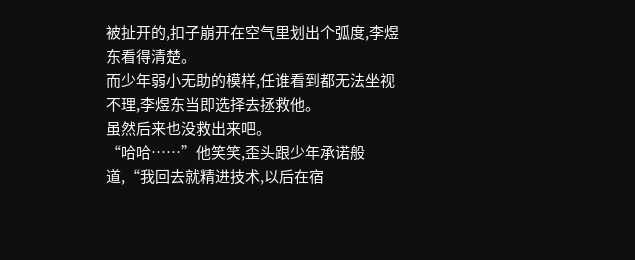被扯开的,扣子崩开在空气里划出个弧度,李煜东看得清楚。
而少年弱小无助的模样,任谁看到都无法坐视不理,李煜东当即选择去拯救他。
虽然后来也没救出来吧。
“哈哈……”他笑笑,歪头跟少年承诺般道,“我回去就精进技术,以后在宿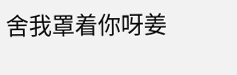舍我罩着你呀姜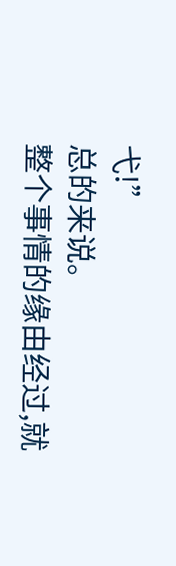弋!”
总的来说。
整个事情的缘由经过,就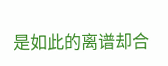是如此的离谱却合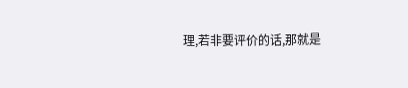理,若非要评价的话,那就是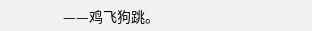——鸡飞狗跳。